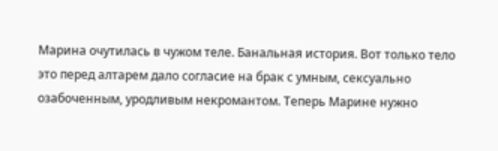Марина очутилась в чужом теле. Банальная история. Вот только тело это перед алтарем дало согласие на брак с умным, сексуально озабоченным, уродливым некромантом. Теперь Марине нужно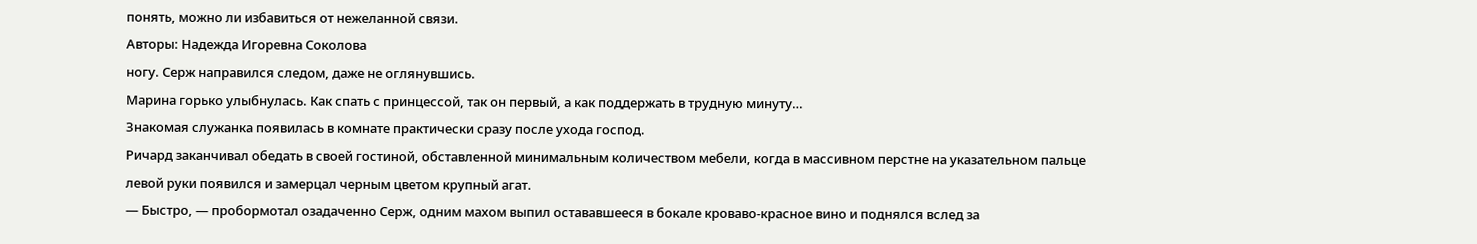понять, можно ли избавиться от нежеланной связи.
Авторы: Надежда Игоревна Соколова
ногу. Серж направился следом, даже не оглянувшись.
Марина горько улыбнулась. Как спать с принцессой, так он первый, а как поддержать в трудную минуту…
Знакомая служанка появилась в комнате практически сразу после ухода господ.
Ричард заканчивал обедать в своей гостиной, обставленной минимальным количеством мебели, когда в массивном перстне на указательном пальце левой руки появился и замерцал черным цветом крупный агат.
— Быстро, — пробормотал озадаченно Серж, одним махом выпил остававшееся в бокале кроваво-красное вино и поднялся вслед за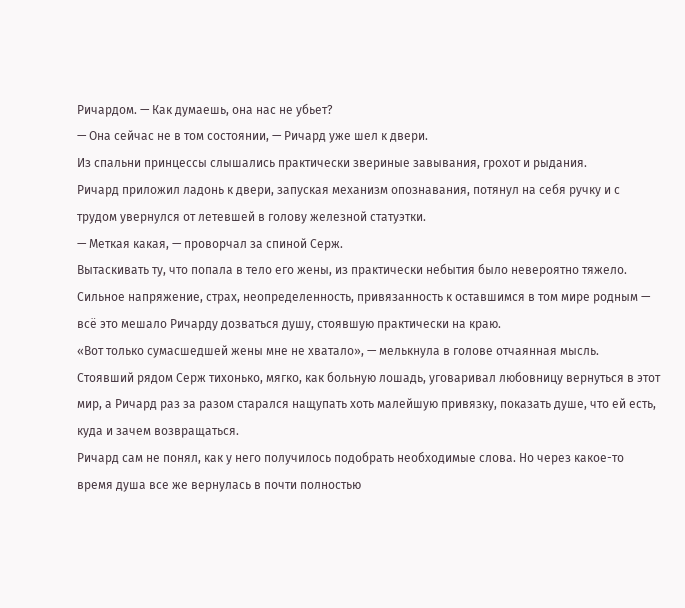Ричардом. — Как думаешь, она нас не убьет?
— Она сейчас не в том состоянии, — Ричард уже шел к двери.
Из спальни принцессы слышались практически звериные завывания, грохот и рыдания.
Ричард приложил ладонь к двери, запуская механизм опознавания, потянул на себя ручку и с трудом увернулся от летевшей в голову железной статуэтки.
— Меткая какая, — проворчал за спиной Серж.
Вытаскивать ту, что попала в тело его жены, из практически небытия было невероятно тяжело. Сильное напряжение, страх, неопределенность, привязанность к оставшимся в том мире родным — всё это мешало Ричарду дозваться душу, стоявшую практически на краю.
«Вот только сумасшедшей жены мне не хватало», — мелькнула в голове отчаянная мысль.
Стоявший рядом Серж тихонько, мягко, как больную лошадь, уговаривал любовницу вернуться в этот мир, а Ричард раз за разом старался нащупать хоть малейшую привязку, показать душе, что ей есть, куда и зачем возвращаться.
Ричард сам не понял, как у него получилось подобрать необходимые слова. Но через какое-то время душа все же вернулась в почти полностью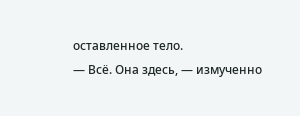оставленное тело.
— Всё. Она здесь, — измученно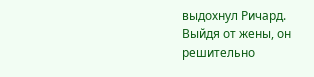выдохнул Ричард.
Выйдя от жены, он решительно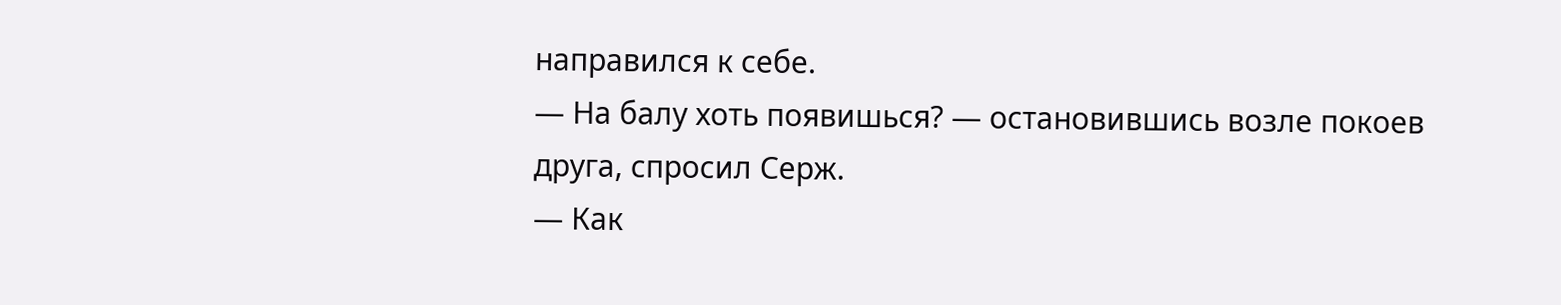направился к себе.
— На балу хоть появишься? — остановившись возле покоев друга, спросил Серж.
— Как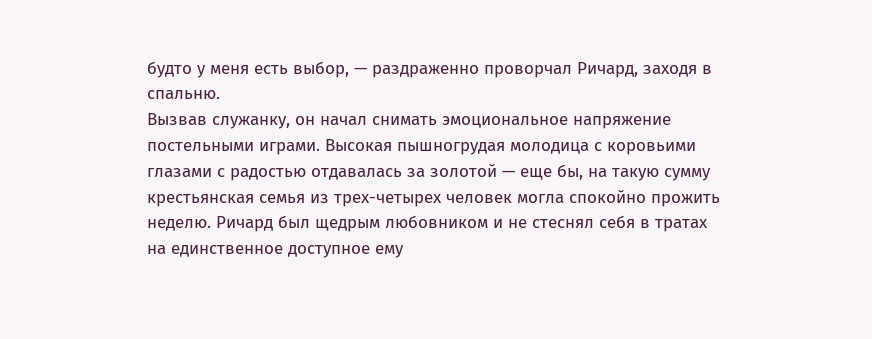будто у меня есть выбор, — раздраженно проворчал Ричард, заходя в спальню.
Вызвав служанку, он начал снимать эмоциональное напряжение постельными играми. Высокая пышногрудая молодица с коровьими глазами с радостью отдавалась за золотой — еще бы, на такую сумму крестьянская семья из трех-четырех человек могла спокойно прожить неделю. Ричард был щедрым любовником и не стеснял себя в тратах на единственное доступное ему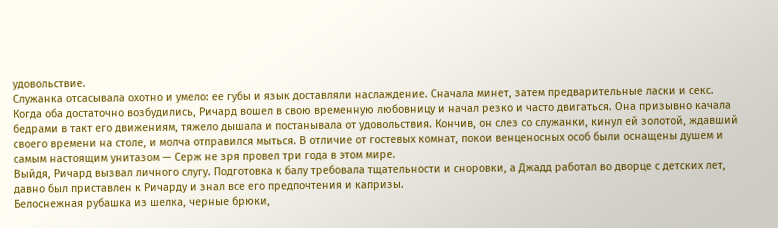удовольствие.
Служанка отсасывала охотно и умело: ее губы и язык доставляли наслаждение. Сначала минет, затем предварительные ласки и секс. Когда оба достаточно возбудились, Ричард вошел в свою временную любовницу и начал резко и часто двигаться. Она призывно качала бедрами в такт его движениям, тяжело дышала и постанывала от удовольствия. Кончив, он слез со служанки, кинул ей золотой, ждавший своего времени на столе, и молча отправился мыться. В отличие от гостевых комнат, покои венценосных особ были оснащены душем и самым настоящим унитазом — Серж не зря провел три года в этом мире.
Выйдя, Ричард вызвал личного слугу. Подготовка к балу требовала тщательности и сноровки, а Джадд работал во дворце с детских лет, давно был приставлен к Ричарду и знал все его предпочтения и капризы.
Белоснежная рубашка из шелка, черные брюки,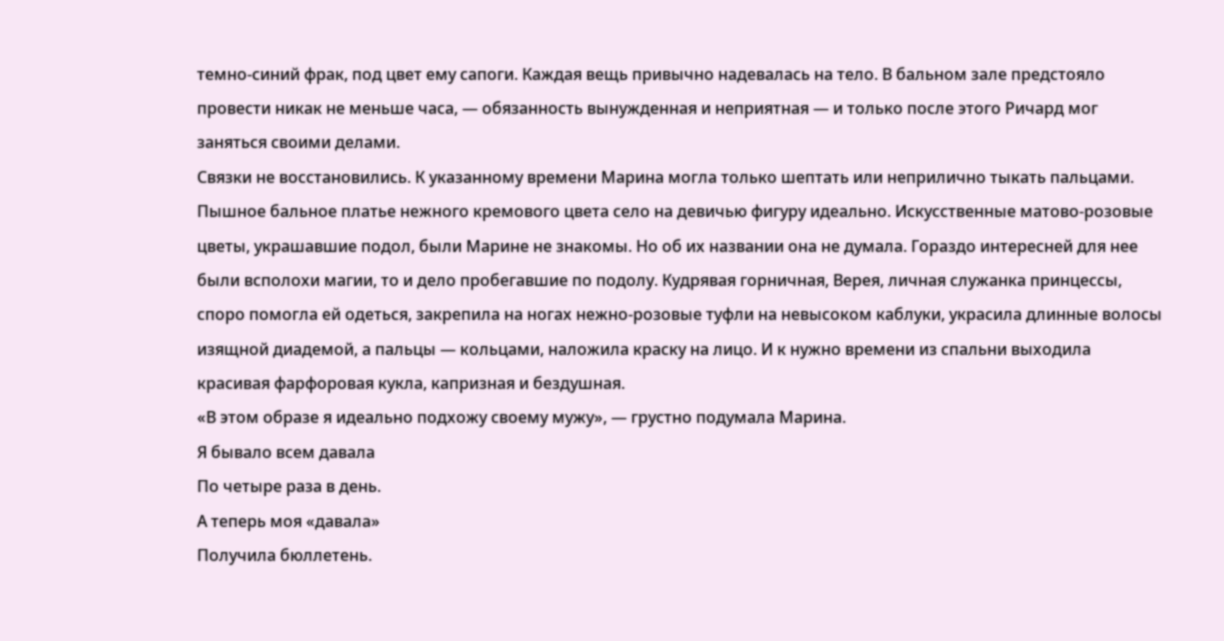темно-синий фрак, под цвет ему сапоги. Каждая вещь привычно надевалась на тело. В бальном зале предстояло провести никак не меньше часа, — обязанность вынужденная и неприятная — и только после этого Ричард мог заняться своими делами.
Связки не восстановились. К указанному времени Марина могла только шептать или неприлично тыкать пальцами. Пышное бальное платье нежного кремового цвета село на девичью фигуру идеально. Искусственные матово-розовые цветы, украшавшие подол, были Марине не знакомы. Но об их названии она не думала. Гораздо интересней для нее были всполохи магии, то и дело пробегавшие по подолу. Кудрявая горничная, Верея, личная служанка принцессы, споро помогла ей одеться, закрепила на ногах нежно-розовые туфли на невысоком каблуки, украсила длинные волосы изящной диадемой, а пальцы — кольцами, наложила краску на лицо. И к нужно времени из спальни выходила красивая фарфоровая кукла, капризная и бездушная.
«В этом образе я идеально подхожу своему мужу», — грустно подумала Марина.
Я бывало всем давала
По четыре раза в день.
А теперь моя «давала»
Получила бюллетень.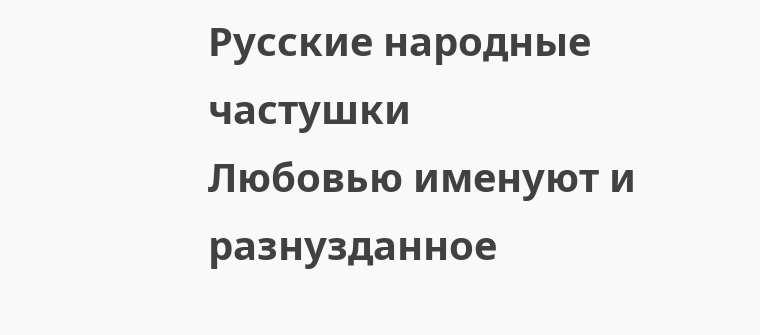Русские народные частушки
Любовью именуют и разнузданное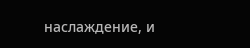наслаждение, и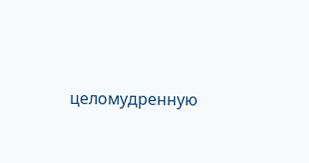целомудренную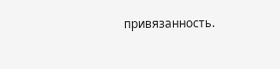привязанность.